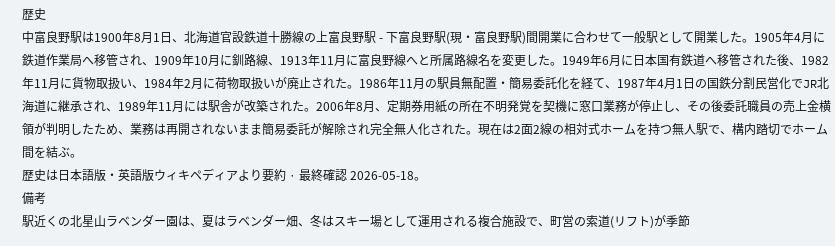歴史
中富良野駅は1900年8月1日、北海道官設鉄道十勝線の上富良野駅 - 下富良野駅(現・富良野駅)間開業に合わせて一般駅として開業した。1905年4月に鉄道作業局へ移管され、1909年10月に釧路線、1913年11月に富良野線へと所属路線名を変更した。1949年6月に日本国有鉄道へ移管された後、1982年11月に貨物取扱い、1984年2月に荷物取扱いが廃止された。1986年11月の駅員無配置・簡易委託化を経て、1987年4月1日の国鉄分割民営化でJR北海道に継承され、1989年11月には駅舎が改築された。2006年8月、定期券用紙の所在不明発覚を契機に窓口業務が停止し、その後委託職員の売上金横領が判明したため、業務は再開されないまま簡易委託が解除され完全無人化された。現在は2面2線の相対式ホームを持つ無人駅で、構内踏切でホーム間を結ぶ。
歴史は日本語版・英語版ウィキペディアより要約 · 最終確認 2026-05-18。
備考
駅近くの北星山ラベンダー園は、夏はラベンダー畑、冬はスキー場として運用される複合施設で、町営の索道(リフト)が季節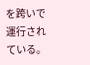を跨いで運行されている。